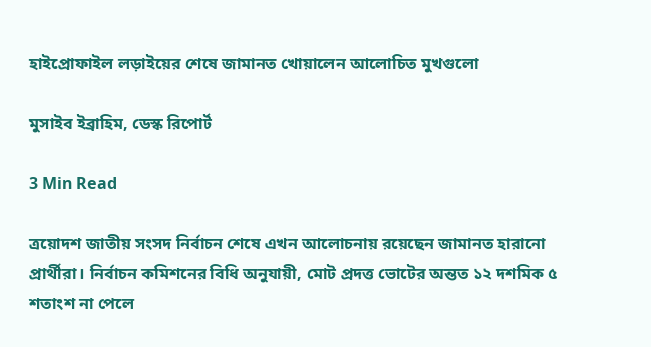হাইপ্রোফাইল লড়াইয়ের শেষে জামানত খোয়ালেন আলোচিত মুখগুলো

মুসাইব ইব্রাহিম, ডেস্ক রিপোর্ট

3 Min Read

ত্রয়োদশ জাতীয় সংসদ নির্বাচন শেষে এখন আলোচনায় রয়েছেন জামানত হারানো প্রার্থীরা। নির্বাচন কমিশনের বিধি অনুযায়ী, মোট প্রদত্ত ভোটের অন্তত ১২ দশমিক ৫ শতাংশ না পেলে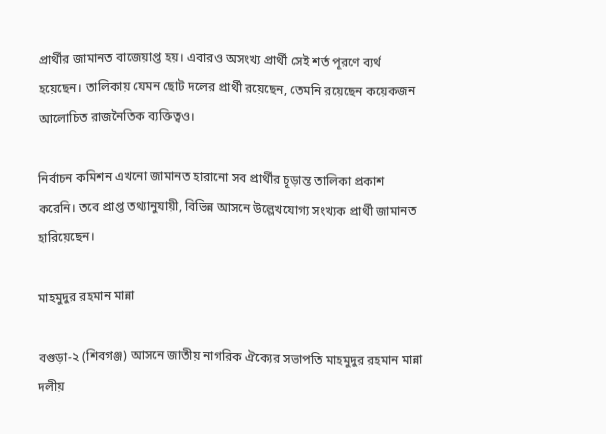প্রার্থীর জামানত বাজেয়াপ্ত হয়। এবারও অসংখ্য প্রার্থী সেই শর্ত পূরণে ব্যর্থ হয়েছেন। তালিকায় যেমন ছোট দলের প্রার্থী রয়েছেন, তেমনি রয়েছেন কয়েকজন আলোচিত রাজনৈতিক ব্যক্তিত্বও।

নির্বাচন কমিশন এখনো জামানত হারানো সব প্রার্থীর চূড়ান্ত তালিকা প্রকাশ করেনি। তবে প্রাপ্ত তথ্যানুযায়ী, বিভিন্ন আসনে উল্লেখযোগ্য সংখ্যক প্রার্থী জামানত হারিয়েছেন।

মাহমুদুর রহমান মান্না

বগুড়া-২ (শিবগঞ্জ) আসনে জাতীয় নাগরিক ঐক্যের সভাপতি মাহমুদুর রহমান মান্না দলীয়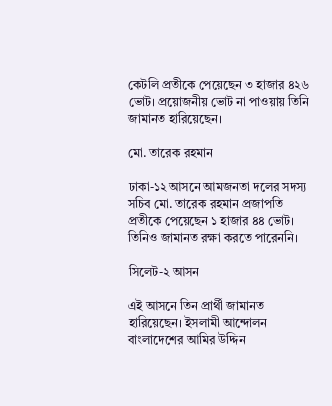কেটলি প্রতীকে পেয়েছেন ৩ হাজার ৪২৬ ভোট। প্রয়োজনীয় ভোট না পাওয়ায় তিনি জামানত হারিয়েছেন।

মো. তারেক রহমান

ঢাকা-১২ আসনে আমজনতা দলের সদস্য সচিব মো. তারেক রহমান প্রজাপতি প্রতীকে পেয়েছেন ১ হাজার ৪৪ ভোট। তিনিও জামানত রক্ষা করতে পারেননি।

সিলেট-২ আসন

এই আসনে তিন প্রার্থী জামানত হারিয়েছেন। ইসলামী আন্দোলন বাংলাদেশের আমির উদ্দিন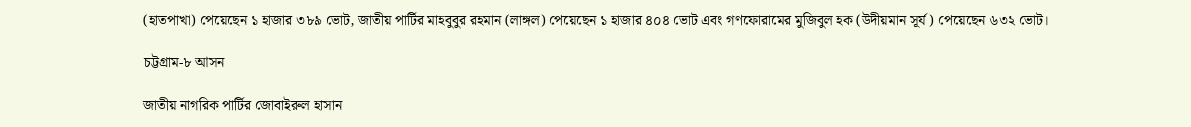(হাতপাখা) পেয়েছেন ১ হাজার ৩৮৯ ভোট, জাতীয় পার্টির মাহবুবুর রহমান (লাঙ্গল) পেয়েছেন ১ হাজার ৪০৪ ভোট এবং গণফোরামের মুজিবুল হক (উদীয়মান সূর্য) পেয়েছেন ৬৩২ ভোট।

চট্টগ্রাম-৮ আসন

জাতীয় নাগরিক পার্টির জোবাইরুল হাসান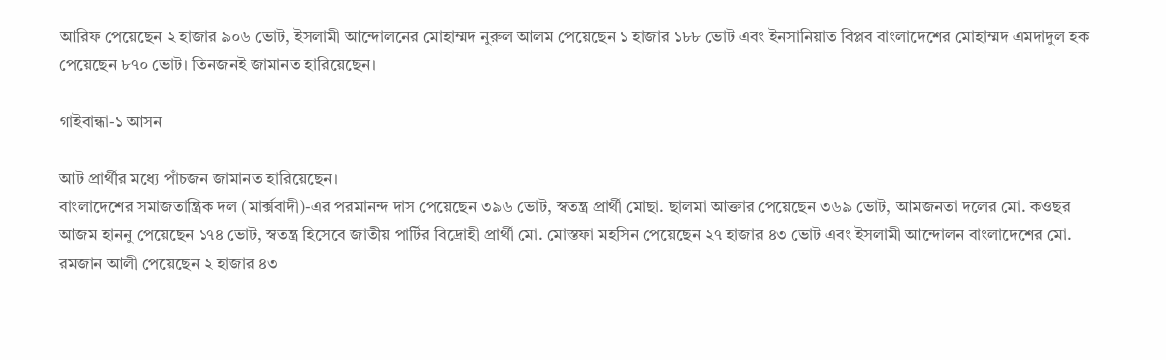আরিফ পেয়েছেন ২ হাজার ৯০৬ ভোট, ইসলামী আন্দোলনের মোহাম্মদ নুরুল আলম পেয়েছেন ১ হাজার ১৮৮ ভোট এবং ইনসানিয়াত বিপ্লব বাংলাদেশের মোহাম্মদ এমদাদুল হক পেয়েছেন ৮৭০ ভোট। তিনজনই জামানত হারিয়েছেন।

গাইবান্ধা-১ আসন

আট প্রার্থীর মধ্যে পাঁচজন জামানত হারিয়েছেন।
বাংলাদেশের সমাজতান্ত্রিক দল (মার্ক্সবাদী)-এর পরমানন্দ দাস পেয়েছেন ৩৯৬ ভোট, স্বতন্ত্র প্রার্থী মোছা. ছালমা আক্তার পেয়েছেন ৩৬৯ ভোট, আমজনতা দলের মো. কওছর আজম হাননু পেয়েছেন ১৭৪ ভোট, স্বতন্ত্র হিসেবে জাতীয় পার্টির বিদ্রোহী প্রার্থী মো. মোস্তফা মহসিন পেয়েছেন ২৭ হাজার ৪৩ ভোট এবং ইসলামী আন্দোলন বাংলাদেশের মো. রমজান আলী পেয়েছেন ২ হাজার ৪৩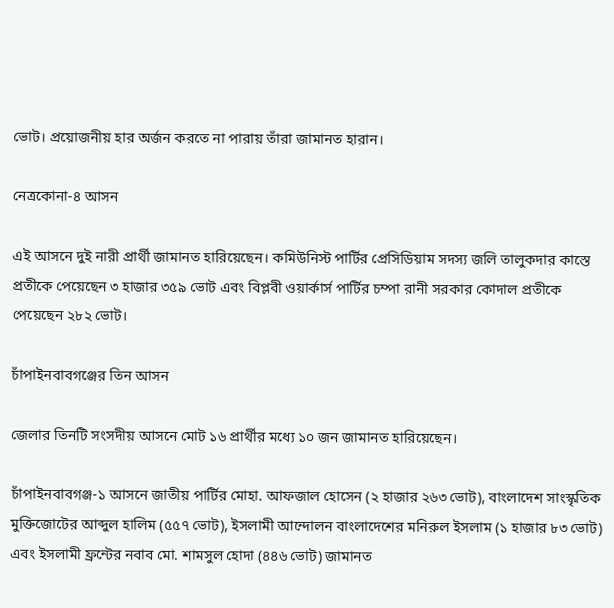ভোট। প্রয়োজনীয় হার অর্জন করতে না পারায় তাঁরা জামানত হারান।

নেত্রকোনা-৪ আসন

এই আসনে দুই নারী প্রার্থী জামানত হারিয়েছেন। কমিউনিস্ট পার্টির প্রেসিডিয়াম সদস্য জলি তালুকদার কাস্তে প্রতীকে পেয়েছেন ৩ হাজার ৩৫৯ ভোট এবং বিপ্লবী ওয়ার্কার্স পার্টির চম্পা রানী সরকার কোদাল প্রতীকে পেয়েছেন ২৮২ ভোট।

চাঁপাইনবাবগঞ্জের তিন আসন

জেলার তিনটি সংসদীয় আসনে মোট ১৬ প্রার্থীর মধ্যে ১০ জন জামানত হারিয়েছেন।

চাঁপাইনবাবগঞ্জ-১ আসনে জাতীয় পার্টির মোহা. আফজাল হোসেন (২ হাজার ২৬৩ ভোট), বাংলাদেশ সাংস্কৃতিক মুক্তিজোটের আব্দুল হালিম (৫৫৭ ভোট), ইসলামী আন্দোলন বাংলাদেশের মনিরুল ইসলাম (১ হাজার ৮৩ ভোট) এবং ইসলামী ফ্রন্টের নবাব মো. শামসুল হোদা (৪৪৬ ভোট) জামানত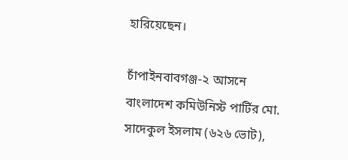হারিয়েছেন।

চাঁপাইনবাবগঞ্জ-২ আসনে বাংলাদেশ কমিউনিস্ট পার্টির মো. সাদেকুল ইসলাম (৬২৬ ভোট),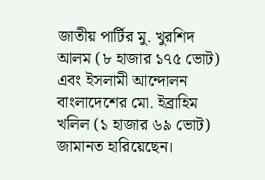জাতীয় পার্টির মু. খুরশিদ আলম (৮ হাজার ১৭৫ ভোট) এবং ইসলামী আন্দোলন বাংলাদেশের মো. ইব্রাহিম খলিল (১ হাজার ৬৯ ভোট) জামানত হারিয়েছেন।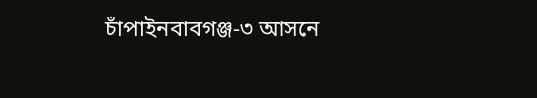চাঁপাইনবাবগঞ্জ-৩ আসনে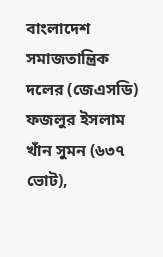বাংলাদেশ সমাজতান্ত্রিক দলের (জেএসডি) ফজলুর ইসলাম খাঁন সুমন (৬৩৭ ভোট),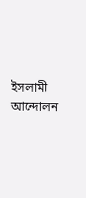ইসলামী আন্দোলন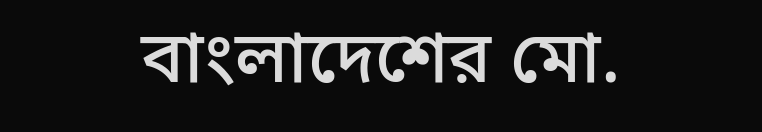বাংলাদেশের মো.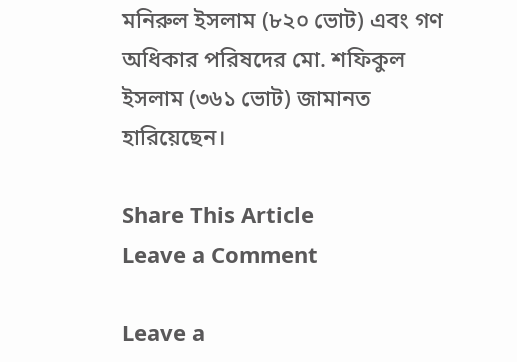মনিরুল ইসলাম (৮২০ ভোট) এবং গণ অধিকার পরিষদের মো. শফিকুল ইসলাম (৩৬১ ভোট) জামানত হারিয়েছেন।

Share This Article
Leave a Comment

Leave a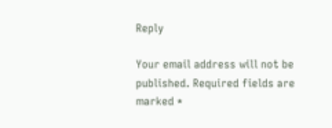Reply

Your email address will not be published. Required fields are marked *